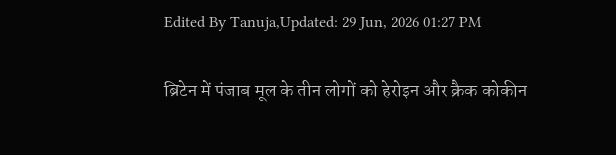Edited By Tanuja,Updated: 29 Jun, 2026 01:27 PM

ब्रिटेन में पंजाब मूल के तीन लोगों को हेरोइन और क्रैक कोकीन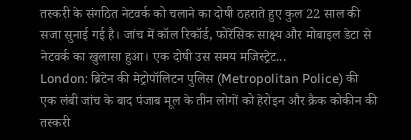तस्करी के संगठित नेटवर्क को चलाने का दोषी ठहराते हुए कुल 22 साल की सजा सुनाई गई है। जांच में कॉल रिकॉर्ड, फोरेंसिक साक्ष्य और मोबाइल डेटा से नेटवर्क का खुलासा हुआ। एक दोषी उस समय मजिस्ट्रेट...
London: ब्रिटेन की मेट्रोपॉलिटन पुलिस (Metropolitan Police) की एक लंबी जांच के बाद पंजाब मूल के तीन लोगों को हेरोइन और क्रैक कोकीन की तस्करी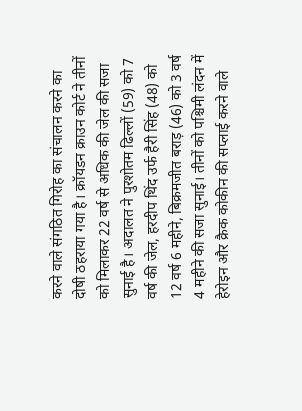करने वाले संगठित गिरोह का संचालन करने का दोषी ठहराया गया है। क्रॉयडन क्राउन कोर्ट ने तीनों को मिलाकर 22 वर्ष से अधिक की जेल की सजा सुनाई है। अदालत ने पुरशोतम ढिल्लों (59) को 7 वर्ष की जेल, हरदीप थिंद उर्फ हैरी सिंह (48) को 12 वर्ष 6 महीने, बिक्रमजीत बराड़ (46) को 3 वर्ष 4 महीने की सजा सुनाई। तीनों को पश्चिमी लंदन में हेरोइन और क्रैक कोकीन की सप्लाई करने वाले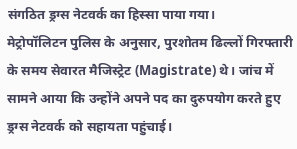संगठित ड्रग्स नेटवर्क का हिस्सा पाया गया।
मेट्रोपॉलिटन पुलिस के अनुसार, पुरशोतम ढिल्लों गिरफ्तारी के समय सेवारत मैजिस्ट्रेट (Magistrate) थे। जांच में सामने आया कि उन्होंने अपने पद का दुरुपयोग करते हुए ड्रग्स नेटवर्क को सहायता पहुंचाई।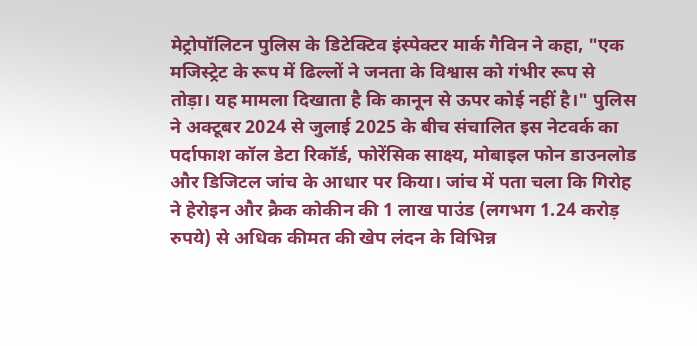मेट्रोपॉलिटन पुलिस के डिटेक्टिव इंस्पेक्टर मार्क गैविन ने कहा, "एक मजिस्ट्रेट के रूप में ढिल्लों ने जनता के विश्वास को गंभीर रूप से तोड़ा। यह मामला दिखाता है कि कानून से ऊपर कोई नहीं है।" पुलिस ने अक्टूबर 2024 से जुलाई 2025 के बीच संचालित इस नेटवर्क का पर्दाफाश कॉल डेटा रिकॉर्ड, फोरेंसिक साक्ष्य, मोबाइल फोन डाउनलोड और डिजिटल जांच के आधार पर किया। जांच में पता चला कि गिरोह ने हेरोइन और क्रैक कोकीन की 1 लाख पाउंड (लगभग 1.24 करोड़ रुपये) से अधिक कीमत की खेप लंदन के विभिन्न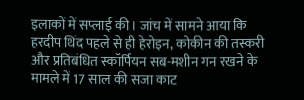इलाकों में सप्लाई की। जांच में सामने आया कि हरदीप थिंद पहले से ही हेरोइन, कोकीन की तस्करी और प्रतिबंधित स्कॉर्पियन सब-मशीन गन रखने के मामले में 17 साल की सजा काट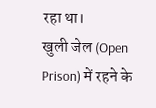रहा था।
खुली जेल (Open Prison) में रहने के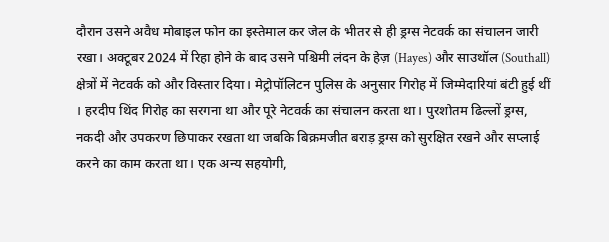दौरान उसने अवैध मोबाइल फोन का इस्तेमाल कर जेल के भीतर से ही ड्रग्स नेटवर्क का संचालन जारी रखा। अक्टूबर 2024 में रिहा होने के बाद उसने पश्चिमी लंदन के हेज़ (Hayes) और साउथॉल (Southall) क्षेत्रों में नेटवर्क को और विस्तार दिया। मेट्रोपॉलिटन पुलिस के अनुसार गिरोह में जिम्मेदारियां बंटी हुई थीं । हरदीप थिंद गिरोह का सरगना था और पूरे नेटवर्क का संचालन करता था। पुरशोतम ढिल्लों ड्रग्स, नकदी और उपकरण छिपाकर रखता था जबकि बिक्रमजीत बराड़ ड्रग्स को सुरक्षित रखने और सप्लाई करने का काम करता था। एक अन्य सहयोगी,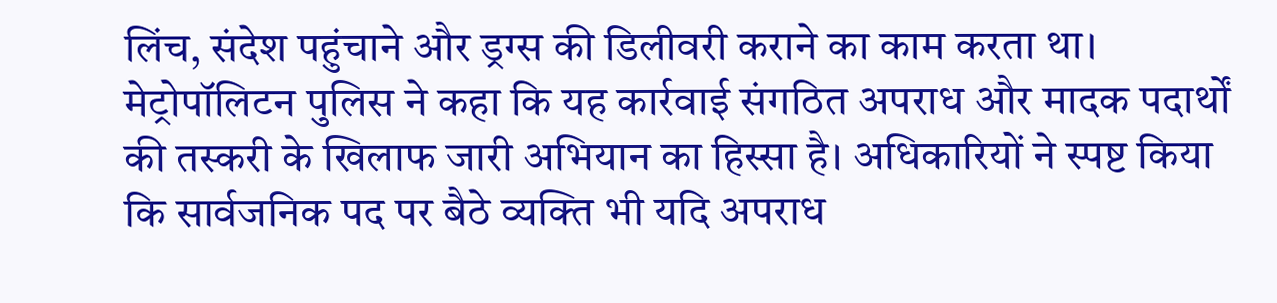लिंच, संदेश पहुंचाने और ड्रग्स की डिलीवरी कराने का काम करता था। मेट्रोपॉलिटन पुलिस ने कहा कि यह कार्रवाई संगठित अपराध और मादक पदार्थों की तस्करी के खिलाफ जारी अभियान का हिस्सा है। अधिकारियों ने स्पष्ट किया कि सार्वजनिक पद पर बैठे व्यक्ति भी यदि अपराध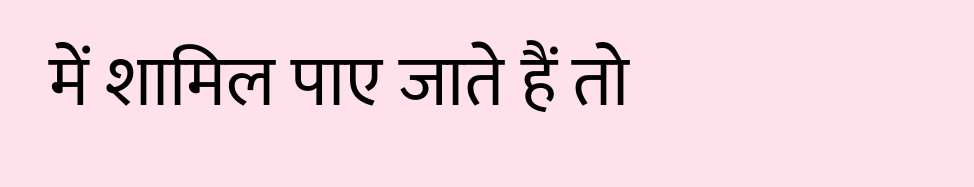में शामिल पाए जाते हैं तो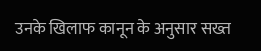उनके खिलाफ कानून के अनुसार सख्त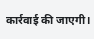कार्रवाई की जाएगी।